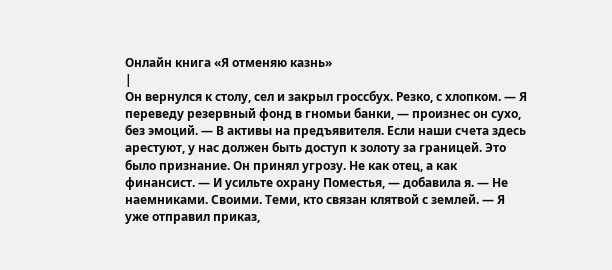Онлайн книга «Я отменяю казнь»
|
Он вернулся к столу, сел и закрыл гроссбух. Резко, с хлопком. — Я переведу резервный фонд в гномьи банки, — произнес он сухо, без эмоций. — В активы на предъявителя. Если наши счета здесь арестуют, у нас должен быть доступ к золоту за границей. Это было признание. Он принял угрозу. Не как отец, а как финансист. — И усильте охрану Поместья, — добавила я. — Не наемниками. Своими. Теми, кто связан клятвой с землей. — Я уже отправил приказ,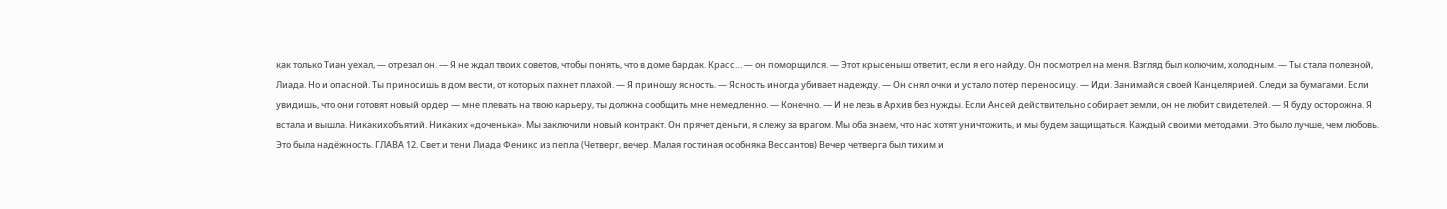как только Тиан уехал, — отрезал он. — Я не ждал твоих советов, чтобы понять, что в доме бардак. Красс… — он поморщился. — Этот крысеныш ответит, если я его найду. Он посмотрел на меня. Взгляд был колючим, холодным. — Ты стала полезной, Лиада. Но и опасной. Ты приносишь в дом вести, от которых пахнет плахой. — Я приношу ясность. — Ясность иногда убивает надежду. — Он снял очки и устало потер переносицу. — Иди. Занимайся своей Канцелярией. Следи за бумагами. Если увидишь, что они готовят новый ордер — мне плевать на твою карьеру, ты должна сообщить мне немедленно. — Конечно. — И не лезь в Архив без нужды. Если Ансей действительно собирает земли, он не любит свидетелей. — Я буду осторожна. Я встала и вышла. Никакихобъятий. Никаких «доченька». Мы заключили новый контракт. Он прячет деньги, я слежу за врагом. Мы оба знаем, что нас хотят уничтожить, и мы будем защищаться. Каждый своими методами. Это было лучше, чем любовь. Это была надёжность. ГЛАВА 12. Свет и тени Лиада Феникс из пепла (Четверг, вечер. Малая гостиная особняка Вессантов) Вечер четверга был тихим и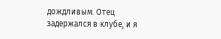дождливым. Отец задержался в клубе, и я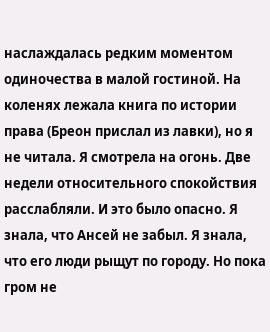наслаждалась редким моментом одиночества в малой гостиной. На коленях лежала книга по истории права (Бреон прислал из лавки), но я не читала. Я смотрела на огонь. Две недели относительного спокойствия расслабляли. И это было опасно. Я знала, что Ансей не забыл. Я знала, что его люди рыщут по городу. Но пока гром не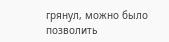грянул, можно было позволить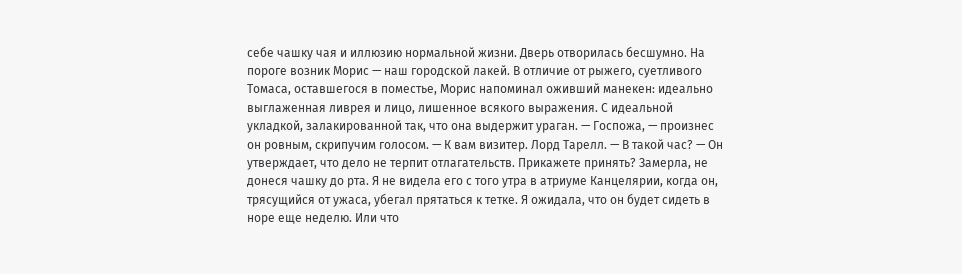себе чашку чая и иллюзию нормальной жизни. Дверь отворилась бесшумно. На пороге возник Морис — наш городской лакей. В отличие от рыжего, суетливого Томаса, оставшегося в поместье, Морис напоминал оживший манекен: идеально выглаженная ливрея и лицо, лишенное всякого выражения. С идеальной укладкой, залакированной так, что она выдержит ураган. — Госпожа, — произнес он ровным, скрипучим голосом. — К вам визитер. Лорд Тарелл. — В такой час? — Он утверждает, что дело не терпит отлагательств. Прикажете принять? Замерла, не донеся чашку до рта. Я не видела его с того утра в атриуме Канцелярии, когда он, трясущийся от ужаса, убегал прятаться к тетке. Я ожидала, что он будет сидеть в норе еще неделю. Или что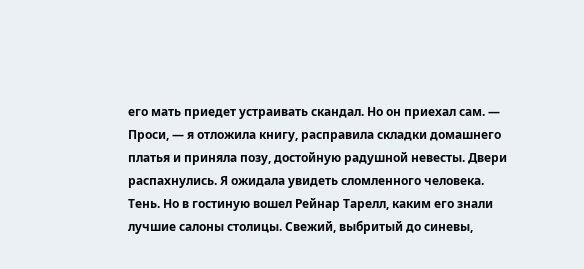его мать приедет устраивать скандал. Но он приехал сам. — Проси, — я отложила книгу, расправила складки домашнего платья и приняла позу, достойную радушной невесты. Двери распахнулись. Я ожидала увидеть сломленного человека. Тень. Но в гостиную вошел Рейнар Тарелл, каким его знали лучшие салоны столицы. Свежий, выбритый до синевы,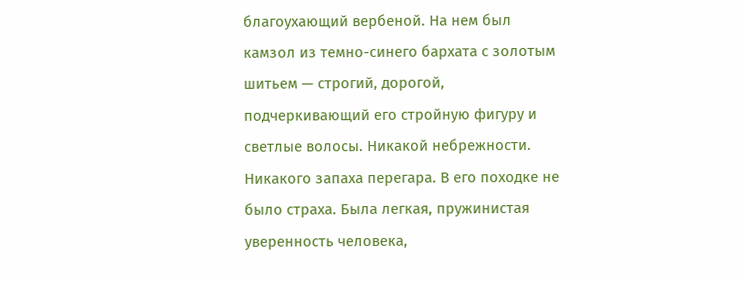благоухающий вербеной. На нем был камзол из темно-синего бархата с золотым шитьем — строгий, дорогой, подчеркивающий его стройную фигуру и светлые волосы. Никакой небрежности. Никакого запаха перегара. В его походке не было страха. Была легкая, пружинистая уверенность человека,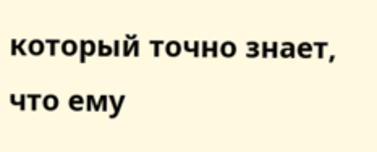который точно знает, что ему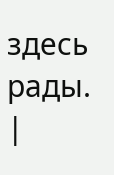здесь рады. |